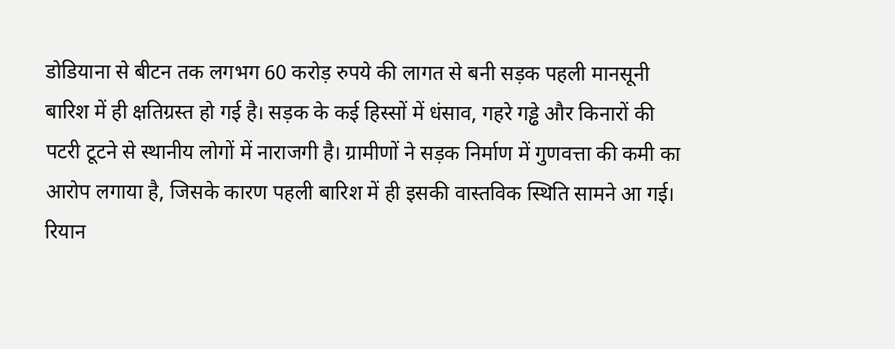डोडियाना से बीटन तक लगभग 60 करोड़ रुपये की लागत से बनी सड़क पहली मानसूनी बारिश में ही क्षतिग्रस्त हो गई है। सड़क के कई हिस्सों में धंसाव, गहरे गड्ढे और किनारों की पटरी टूटने से स्थानीय लोगों में नाराजगी है। ग्रामीणों ने सड़क निर्माण में गुणवत्ता की कमी का आरोप लगाया है, जिसके कारण पहली बारिश में ही इसकी वास्तविक स्थिति सामने आ गई। रियान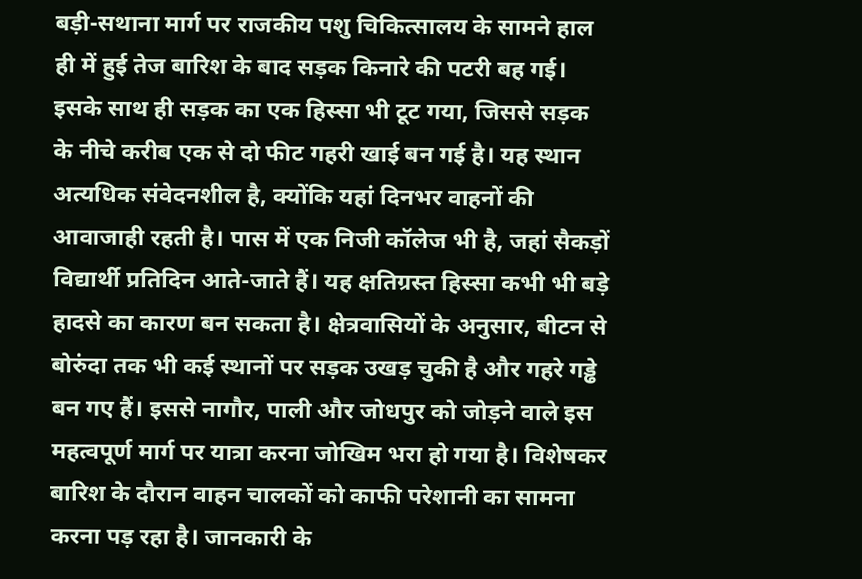बड़ी-सथाना मार्ग पर राजकीय पशु चिकित्सालय के सामने हाल ही में हुई तेज बारिश के बाद सड़क किनारे की पटरी बह गई। इसके साथ ही सड़क का एक हिस्सा भी टूट गया, जिससे सड़क के नीचे करीब एक से दो फीट गहरी खाई बन गई है। यह स्थान अत्यधिक संवेदनशील है, क्योंकि यहां दिनभर वाहनों की आवाजाही रहती है। पास में एक निजी कॉलेज भी है, जहां सैकड़ों विद्यार्थी प्रतिदिन आते-जाते हैं। यह क्षतिग्रस्त हिस्सा कभी भी बड़े हादसे का कारण बन सकता है। क्षेत्रवासियों के अनुसार, बीटन से बोरुंदा तक भी कई स्थानों पर सड़क उखड़ चुकी है और गहरे गड्ढे बन गए हैं। इससे नागौर, पाली और जोधपुर को जोड़ने वाले इस महत्वपूर्ण मार्ग पर यात्रा करना जोखिम भरा हो गया है। विशेषकर बारिश के दौरान वाहन चालकों को काफी परेशानी का सामना करना पड़ रहा है। जानकारी के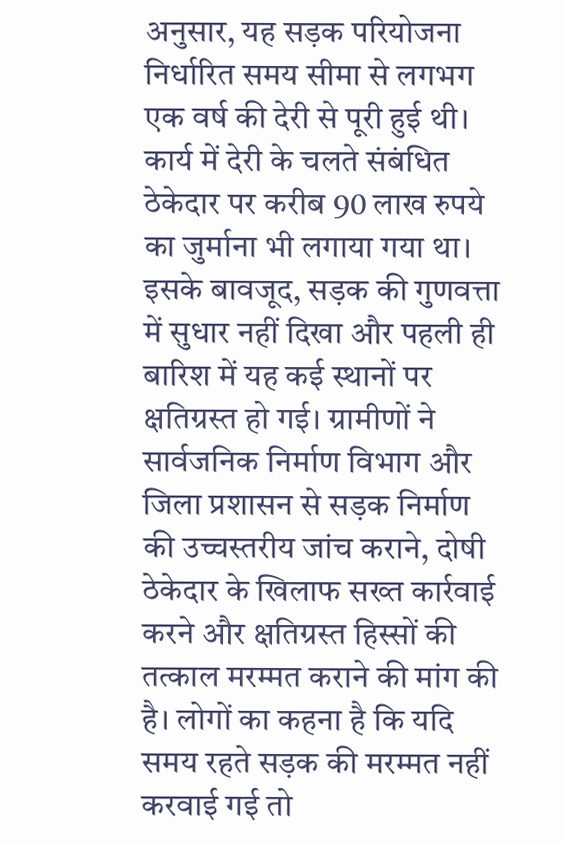अनुसार, यह सड़क परियोजना निर्धारित समय सीमा से लगभग एक वर्ष की देरी से पूरी हुई थी। कार्य में देरी के चलते संबंधित ठेकेदार पर करीब 90 लाख रुपये का जुर्माना भी लगाया गया था। इसके बावजूद, सड़क की गुणवत्ता में सुधार नहीं दिखा और पहली ही बारिश में यह कई स्थानों पर क्षतिग्रस्त हो गई। ग्रामीणों ने सार्वजनिक निर्माण विभाग और जिला प्रशासन से सड़क निर्माण की उच्चस्तरीय जांच कराने, दोषी ठेकेदार के खिलाफ सख्त कार्रवाई करने और क्षतिग्रस्त हिस्सों की तत्काल मरम्मत कराने की मांग की है। लोगों का कहना है कि यदि समय रहते सड़क की मरम्मत नहीं करवाई गई तो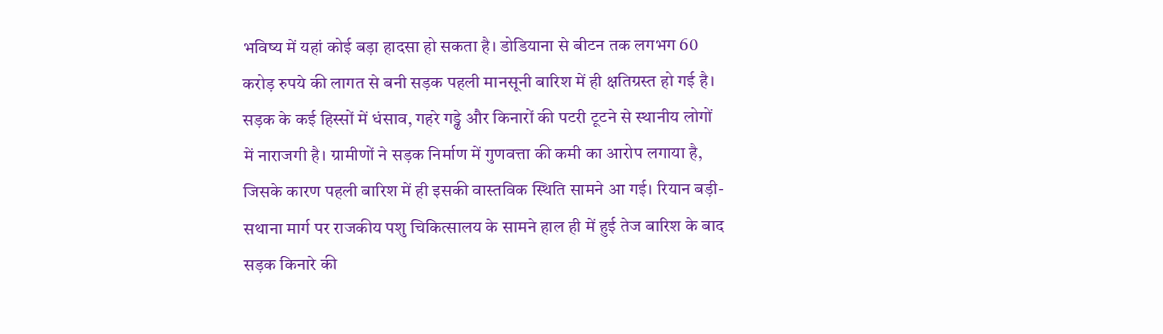भविष्य में यहां कोई बड़ा हादसा हो सकता है। डोडियाना से बीटन तक लगभग 60 करोड़ रुपये की लागत से बनी सड़क पहली मानसूनी बारिश में ही क्षतिग्रस्त हो गई है। सड़क के कई हिस्सों में धंसाव, गहरे गड्ढे और किनारों की पटरी टूटने से स्थानीय लोगों में नाराजगी है। ग्रामीणों ने सड़क निर्माण में गुणवत्ता की कमी का आरोप लगाया है, जिसके कारण पहली बारिश में ही इसकी वास्तविक स्थिति सामने आ गई। रियान बड़ी-सथाना मार्ग पर राजकीय पशु चिकित्सालय के सामने हाल ही में हुई तेज बारिश के बाद सड़क किनारे की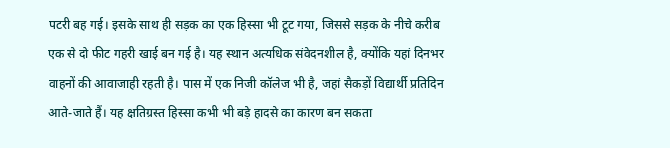पटरी बह गई। इसके साथ ही सड़क का एक हिस्सा भी टूट गया, जिससे सड़क के नीचे करीब एक से दो फीट गहरी खाई बन गई है। यह स्थान अत्यधिक संवेदनशील है, क्योंकि यहां दिनभर वाहनों की आवाजाही रहती है। पास में एक निजी कॉलेज भी है, जहां सैकड़ों विद्यार्थी प्रतिदिन आते-जाते हैं। यह क्षतिग्रस्त हिस्सा कभी भी बड़े हादसे का कारण बन सकता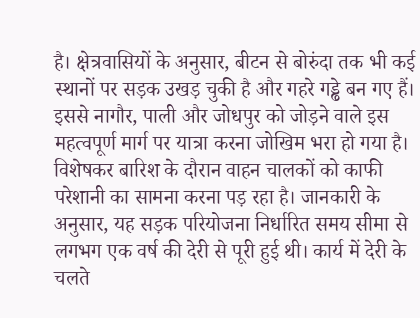है। क्षेत्रवासियों के अनुसार, बीटन से बोरुंदा तक भी कई स्थानों पर सड़क उखड़ चुकी है और गहरे गड्ढे बन गए हैं। इससे नागौर, पाली और जोधपुर को जोड़ने वाले इस महत्वपूर्ण मार्ग पर यात्रा करना जोखिम भरा हो गया है। विशेषकर बारिश के दौरान वाहन चालकों को काफी परेशानी का सामना करना पड़ रहा है। जानकारी के अनुसार, यह सड़क परियोजना निर्धारित समय सीमा से लगभग एक वर्ष की देरी से पूरी हुई थी। कार्य में देरी के चलते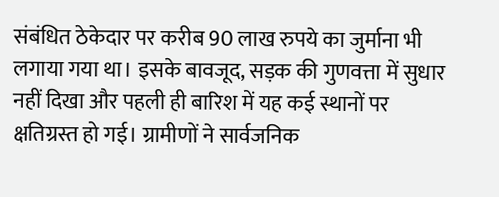संबंधित ठेकेदार पर करीब 90 लाख रुपये का जुर्माना भी लगाया गया था। इसके बावजूद, सड़क की गुणवत्ता में सुधार नहीं दिखा और पहली ही बारिश में यह कई स्थानों पर क्षतिग्रस्त हो गई। ग्रामीणों ने सार्वजनिक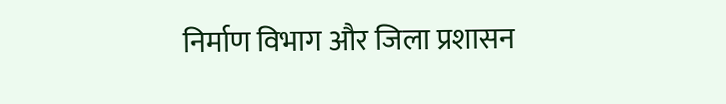निर्माण विभाग और जिला प्रशासन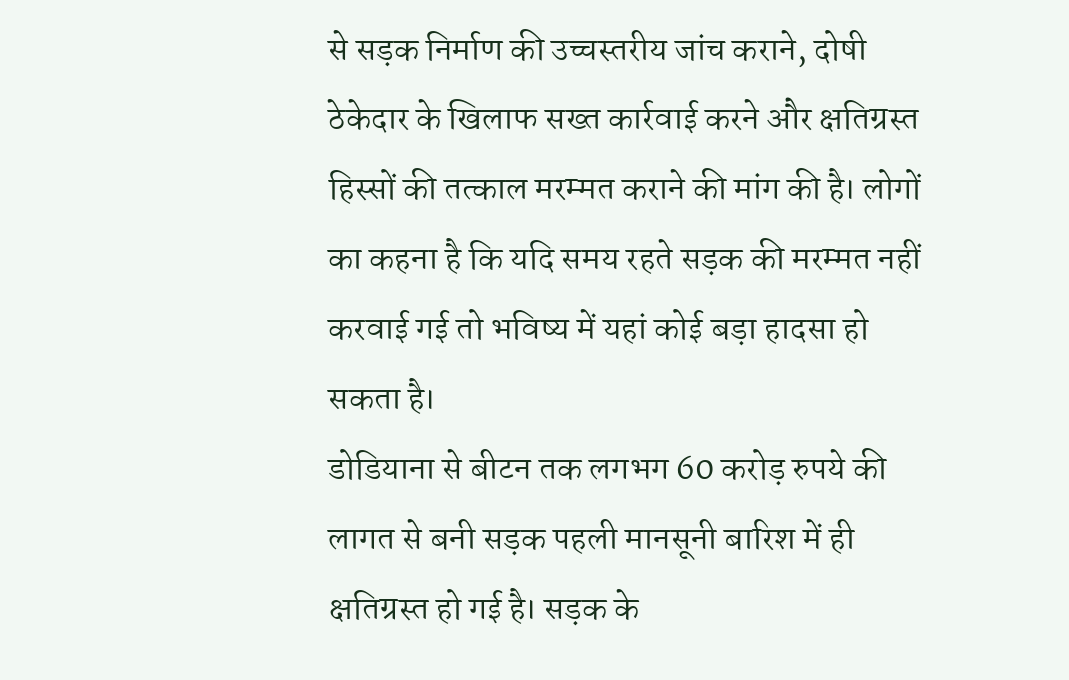से सड़क निर्माण की उच्चस्तरीय जांच कराने, दोषी ठेकेदार के खिलाफ सख्त कार्रवाई करने और क्षतिग्रस्त हिस्सों की तत्काल मरम्मत कराने की मांग की है। लोगों का कहना है कि यदि समय रहते सड़क की मरम्मत नहीं करवाई गई तो भविष्य में यहां कोई बड़ा हादसा हो सकता है।
डोडियाना से बीटन तक लगभग 60 करोड़ रुपये की लागत से बनी सड़क पहली मानसूनी बारिश में ही क्षतिग्रस्त हो गई है। सड़क के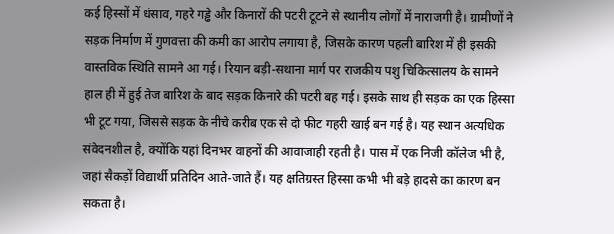कई हिस्सों में धंसाव, गहरे गड्ढे और किनारों की पटरी टूटने से स्थानीय लोगों में नाराजगी है। ग्रामीणों ने सड़क निर्माण में गुणवत्ता की कमी का आरोप लगाया है, जिसके कारण पहली बारिश में ही इसकी वास्तविक स्थिति सामने आ गई। रियान बड़ी-सथाना मार्ग पर राजकीय पशु चिकित्सालय के सामने हाल ही में हुई तेज बारिश के बाद सड़क किनारे की पटरी बह गई। इसके साथ ही सड़क का एक हिस्सा भी टूट गया, जिससे सड़क के नीचे करीब एक से दो फीट गहरी खाई बन गई है। यह स्थान अत्यधिक संवेदनशील है, क्योंकि यहां दिनभर वाहनों की आवाजाही रहती है। पास में एक निजी कॉलेज भी है, जहां सैकड़ों विद्यार्थी प्रतिदिन आते-जाते हैं। यह क्षतिग्रस्त हिस्सा कभी भी बड़े हादसे का कारण बन सकता है।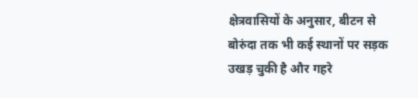क्षेत्रवासियों के अनुसार, बीटन से बोरुंदा तक भी कई स्थानों पर सड़क उखड़ चुकी है और गहरे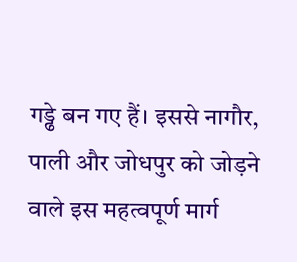गड्ढे बन गए हैं। इससे नागौर, पाली और जोधपुर को जोड़ने वाले इस महत्वपूर्ण मार्ग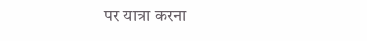पर यात्रा करना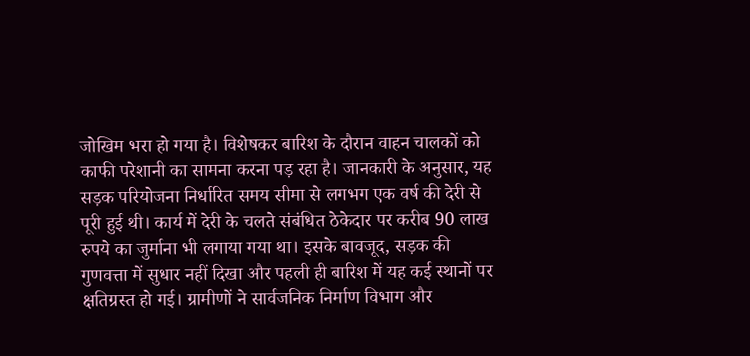जोखिम भरा हो गया है। विशेषकर बारिश के दौरान वाहन चालकों को काफी परेशानी का सामना करना पड़ रहा है। जानकारी के अनुसार, यह सड़क परियोजना निर्धारित समय सीमा से लगभग एक वर्ष की देरी से पूरी हुई थी। कार्य में देरी के चलते संबंधित ठेकेदार पर करीब 90 लाख रुपये का जुर्माना भी लगाया गया था। इसके बावजूद, सड़क की गुणवत्ता में सुधार नहीं दिखा और पहली ही बारिश में यह कई स्थानों पर क्षतिग्रस्त हो गई। ग्रामीणों ने सार्वजनिक निर्माण विभाग और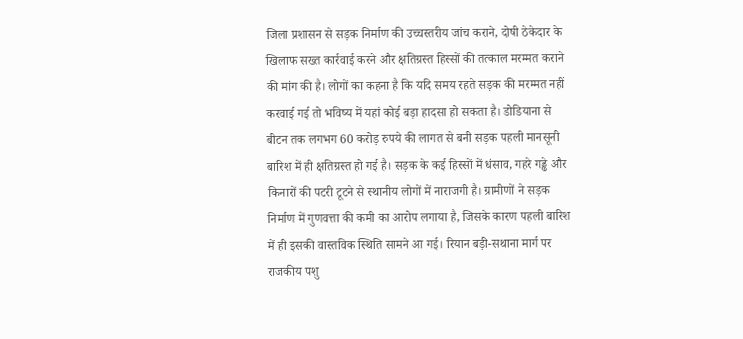जिला प्रशासन से सड़क निर्माण की उच्चस्तरीय जांच कराने, दोषी ठेकेदार के खिलाफ सख्त कार्रवाई करने और क्षतिग्रस्त हिस्सों की तत्काल मरम्मत कराने की मांग की है। लोगों का कहना है कि यदि समय रहते सड़क की मरम्मत नहीं करवाई गई तो भविष्य में यहां कोई बड़ा हादसा हो सकता है। डोडियाना से बीटन तक लगभग 60 करोड़ रुपये की लागत से बनी सड़क पहली मानसूनी बारिश में ही क्षतिग्रस्त हो गई है। सड़क के कई हिस्सों में धंसाव, गहरे गड्ढे और किनारों की पटरी टूटने से स्थानीय लोगों में नाराजगी है। ग्रामीणों ने सड़क निर्माण में गुणवत्ता की कमी का आरोप लगाया है, जिसके कारण पहली बारिश में ही इसकी वास्तविक स्थिति सामने आ गई। रियान बड़ी-सथाना मार्ग पर राजकीय पशु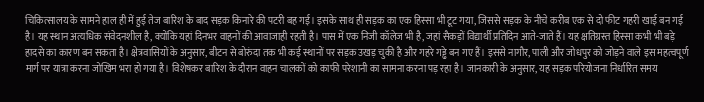चिकित्सालय के सामने हाल ही में हुई तेज बारिश के बाद सड़क किनारे की पटरी बह गई। इसके साथ ही सड़क का एक हिस्सा भी टूट गया, जिससे सड़क के नीचे करीब एक से दो फीट गहरी खाई बन गई है। यह स्थान अत्यधिक संवेदनशील है, क्योंकि यहां दिनभर वाहनों की आवाजाही रहती है। पास में एक निजी कॉलेज भी है, जहां सैकड़ों विद्यार्थी प्रतिदिन आते-जाते हैं। यह क्षतिग्रस्त हिस्सा कभी भी बड़े हादसे का कारण बन सकता है। क्षेत्रवासियों के अनुसार, बीटन से बोरुंदा तक भी कई स्थानों पर सड़क उखड़ चुकी है और गहरे गड्ढे बन गए हैं। इससे नागौर, पाली और जोधपुर को जोड़ने वाले इस महत्वपूर्ण मार्ग पर यात्रा करना जोखिम भरा हो गया है। विशेषकर बारिश के दौरान वाहन चालकों को काफी परेशानी का सामना करना पड़ रहा है। जानकारी के अनुसार, यह सड़क परियोजना निर्धारित समय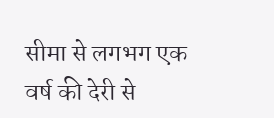सीमा से लगभग एक वर्ष की देरी से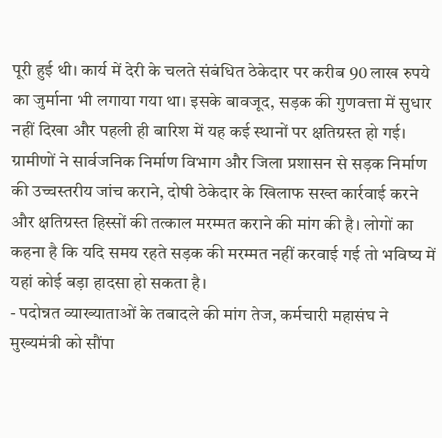पूरी हुई थी। कार्य में देरी के चलते संबंधित ठेकेदार पर करीब 90 लाख रुपये का जुर्माना भी लगाया गया था। इसके बावजूद, सड़क की गुणवत्ता में सुधार नहीं दिखा और पहली ही बारिश में यह कई स्थानों पर क्षतिग्रस्त हो गई। ग्रामीणों ने सार्वजनिक निर्माण विभाग और जिला प्रशासन से सड़क निर्माण की उच्चस्तरीय जांच कराने, दोषी ठेकेदार के खिलाफ सख्त कार्रवाई करने और क्षतिग्रस्त हिस्सों की तत्काल मरम्मत कराने की मांग की है। लोगों का कहना है कि यदि समय रहते सड़क की मरम्मत नहीं करवाई गई तो भविष्य में यहां कोई बड़ा हादसा हो सकता है।
- पदोन्नत व्याख्याताओं के तबादले की मांग तेज, कर्मचारी महासंघ ने मुख्यमंत्री को सौंपा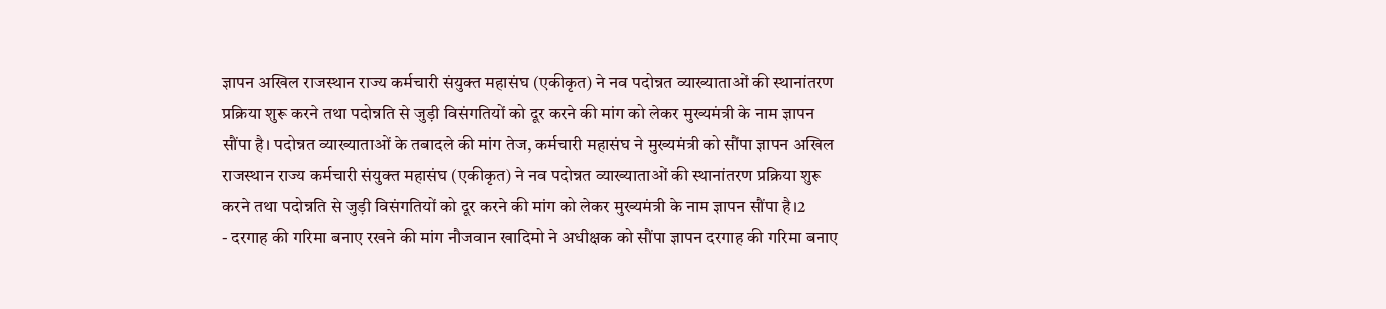ज्ञापन अखिल राजस्थान राज्य कर्मचारी संयुक्त महासंघ (एकीकृत) ने नव पदोन्नत व्याख्याताओं की स्थानांतरण प्रक्रिया शुरू करने तथा पदोन्नति से जुड़ी विसंगतियों को दूर करने की मांग को लेकर मुख्यमंत्री के नाम ज्ञापन सौंपा है। पदोन्नत व्याख्याताओं के तबादले की मांग तेज, कर्मचारी महासंघ ने मुख्यमंत्री को सौंपा ज्ञापन अखिल राजस्थान राज्य कर्मचारी संयुक्त महासंघ (एकीकृत) ने नव पदोन्नत व्याख्याताओं की स्थानांतरण प्रक्रिया शुरू करने तथा पदोन्नति से जुड़ी विसंगतियों को दूर करने की मांग को लेकर मुख्यमंत्री के नाम ज्ञापन सौंपा है।2
- दरगाह की गरिमा बनाए रखने की मांग नौजवान खादिमो ने अधीक्षक को सौंपा ज्ञापन दरगाह की गरिमा बनाए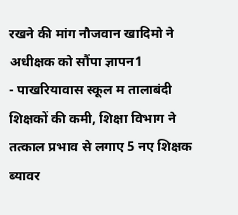रखने की मांग नौजवान खादिमो ने अधीक्षक को सौंपा ज्ञापन1
- पाखरियावास स्कूल म तालाबंदी शिक्षकों की कमी, शिक्षा विभाग ने तत्काल प्रभाव से लगाए 5 नए शिक्षक ब्यावर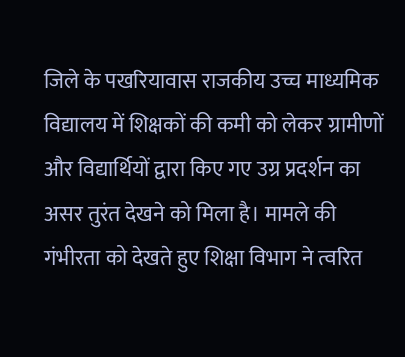जिले के पखरियावास राजकीय उच्च माध्यमिक विद्यालय में शिक्षकों की कमी को लेकर ग्रामीणों और विद्यार्थियों द्वारा किए गए उग्र प्रदर्शन का असर तुरंत देखने को मिला है। मामले की गंभीरता को देखते हुए शिक्षा विभाग ने त्वरित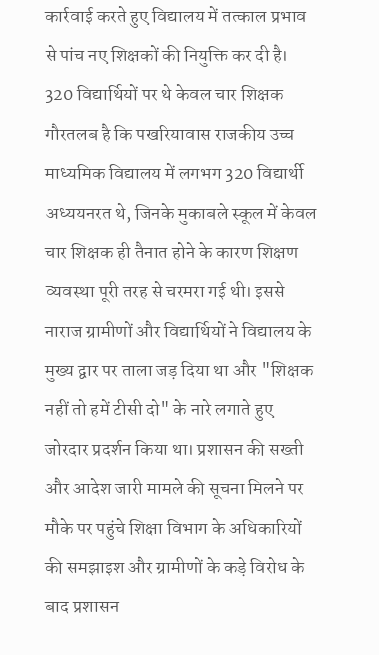कार्रवाई करते हुए विद्यालय में तत्काल प्रभाव से पांच नए शिक्षकों की नियुक्ति कर दी है। 320 विद्यार्थियों पर थे केवल चार शिक्षक गौरतलब है कि पखरियावास राजकीय उच्च माध्यमिक विद्यालय में लगभग 320 विद्यार्थी अध्ययनरत थे, जिनके मुकाबले स्कूल में केवल चार शिक्षक ही तैनात होने के कारण शिक्षण व्यवस्था पूरी तरह से चरमरा गई थी। इससे नाराज ग्रामीणों और विद्यार्थियों ने विद्यालय के मुख्य द्वार पर ताला जड़ दिया था और "शिक्षक नहीं तो हमें टीसी दो" के नारे लगाते हुए जोरदार प्रदर्शन किया था। प्रशासन की सख्ती और आदेश जारी मामले की सूचना मिलने पर मौके पर पहुंचे शिक्षा विभाग के अधिकारियों की समझाइश और ग्रामीणों के कड़े विरोध के बाद प्रशासन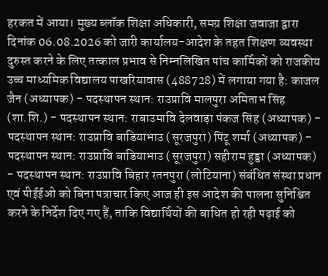हरकत में आया। मुख्य ब्लॉक शिक्षा अधिकारी, समग्र शिक्षा जवाजा द्वारा दिनांक 06.08.2026 को जारी कार्यालय-आदेश के तहत शिक्षण व्यवस्था दुरुस्त करने के लिए तत्काल प्रभाव से निम्नलिखित पांच कार्मिकों को राजकीय उच्च माध्यमिक विद्यालय पाखरियावास (488728) में लगाया गया है: काजल जैन (अध्यापक) - पदस्थापन स्थान: राउप्रावि मालपुरा अमिताभ सिंह (शा.शि.) - पदस्थापन स्थान: राबाउमावि देलवाड़ा पंकज सिंह (अध्यापक) - पदस्थापन स्थान: राउप्रावि बाडियाभाउ (सूरजपुरा) पिंटू शर्मा (अध्यापक) - पदस्थापन स्थान: राउप्रावि बाडियाभाउ (सूरजपुरा) सहीराम हुड्डा (अध्यापक) - पदस्थापन स्थान: राउप्रावि बिहार रतनपुरा (लोटियाना) संबंधित संस्था प्रधान एवं पीईईओ को बिना पत्राचार किए आज ही इस आदेश की पालना सुनिश्चित करने के निर्देश दिए गए हैं, ताकि विद्यार्थियों की बाधित हो रही पढ़ाई को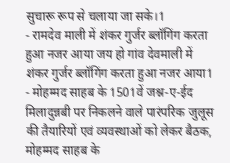सुचारू रूप से चलाया जा सके।1
- रामदेव माली में शंकर गुर्जर ब्लॉगिंग करता हुआ नजर आया जय हो गांव देवमाली में शंकर गुर्जर ब्लॉगिंग करता हुआ नजर आया1
- मोहम्मद साहब के 1501वें जश्न-ए-ईद मिलादुन्नबी पर निकलने वाले पारंपरिक जुलूस की तैयारियों एवं व्यवस्थाओं को लेकर बैठक, मोहम्मद साहब के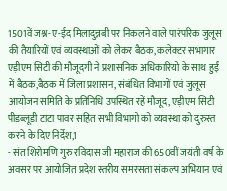1501वें जश्न-ए-ईद मिलादुन्नबी पर निकलने वाले पारंपरिक जुलूस की तैयारियों एवं व्यवस्थाओं को लेकर बैठक, कलेक्टर सभागार एड़ीएम सिटी की मौजूदगी ने प्रशासनिक अधिकारियो के साथ हुईं में बैठक,बैठक में जिला प्रशासन, संबंधित विभागों एवं जुलूस आयोजन समिति के प्रतिनिधि उपस्थित रहें मौजूद, एड़ीएम सिटी पीडब्लूडी टाटा पावर सहित सभी विभागो को व्यवस्था को दुरुस्त करने के दिए निर्देश,1
- संत शिरोमणि गुरु रविदास जी महाराज की 650वीं जयंती वर्ष के अवसर पर आयोजित प्रदेश स्तरीय समरसता संकल्प अभियान एवं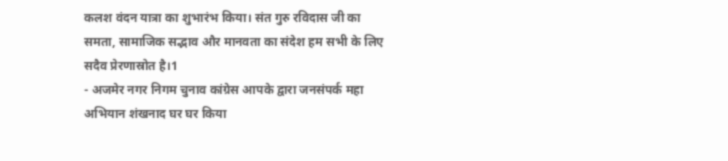कलश वंदन यात्रा का शुभारंभ किया। संत गुरु रविदास जी का समता, सामाजिक सद्भाव और मानवता का संदेश हम सभी के लिए सदैव प्रेरणास्रोत है।1
- अजमेर नगर निगम चुनाव कांग्रेस आपके द्वारा जनसंपर्क महा अभियान शंखनाद घर घर किया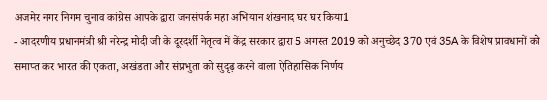अजमेर नगर निगम चुनाव कांग्रेस आपके द्वारा जनसंपर्क महा अभियान शंखनाद घर घर किया1
- आदरणीय प्रधानमंत्री श्री नरेन्द्र मोदी जी के दूरदर्शी नेतृत्व में केंद्र सरकार द्वारा 5 अगस्त 2019 को अनुच्छेद 370 एवं 35A के विशेष प्रावधानों को समाप्त कर भारत की एकता, अखंडता और संप्रभुता को सुदृढ़ करने वाला ऐतिहासिक निर्णय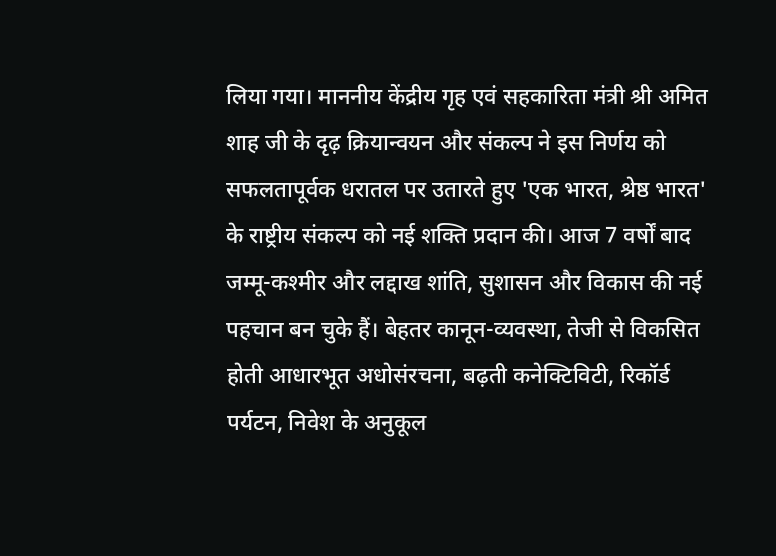लिया गया। माननीय केंद्रीय गृह एवं सहकारिता मंत्री श्री अमित शाह जी के दृढ़ क्रियान्वयन और संकल्प ने इस निर्णय को सफलतापूर्वक धरातल पर उतारते हुए 'एक भारत, श्रेष्ठ भारत' के राष्ट्रीय संकल्प को नई शक्ति प्रदान की। आज 7 वर्षों बाद जम्मू-कश्मीर और लद्दाख शांति, सुशासन और विकास की नई पहचान बन चुके हैं। बेहतर कानून-व्यवस्था, तेजी से विकसित होती आधारभूत अधोसंरचना, बढ़ती कनेक्टिविटी, रिकॉर्ड पर्यटन, निवेश के अनुकूल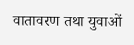वातावरण तथा युवाओं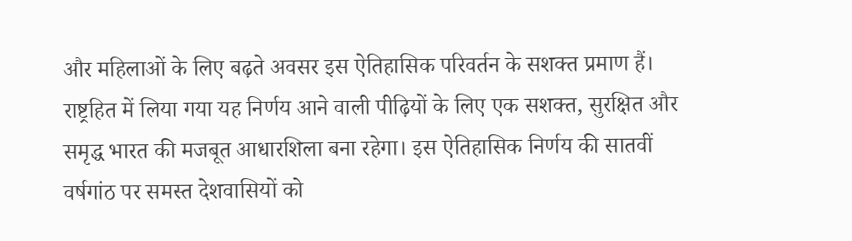और महिलाओं के लिए बढ़ते अवसर इस ऐतिहासिक परिवर्तन के सशक्त प्रमाण हैं। राष्ट्रहित में लिया गया यह निर्णय आने वाली पीढ़ियों के लिए एक सशक्त, सुरक्षित और समृद्ध भारत की मजबूत आधारशिला बना रहेगा। इस ऐतिहासिक निर्णय की सातवीं वर्षगांठ पर समस्त देशवासियों को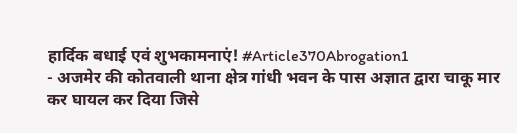हार्दिक बधाई एवं शुभकामनाएं! #Article370Abrogation1
- अजमेर की कोतवाली थाना क्षेत्र गांधी भवन के पास अज्ञात द्वारा चाकू मार कर घायल कर दिया जिसे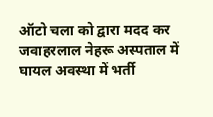ऑटो चला को द्वारा मदद कर जवाहरलाल नेहरू अस्पताल में घायल अवस्था में भर्ती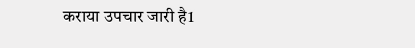कराया उपचार जारी है1